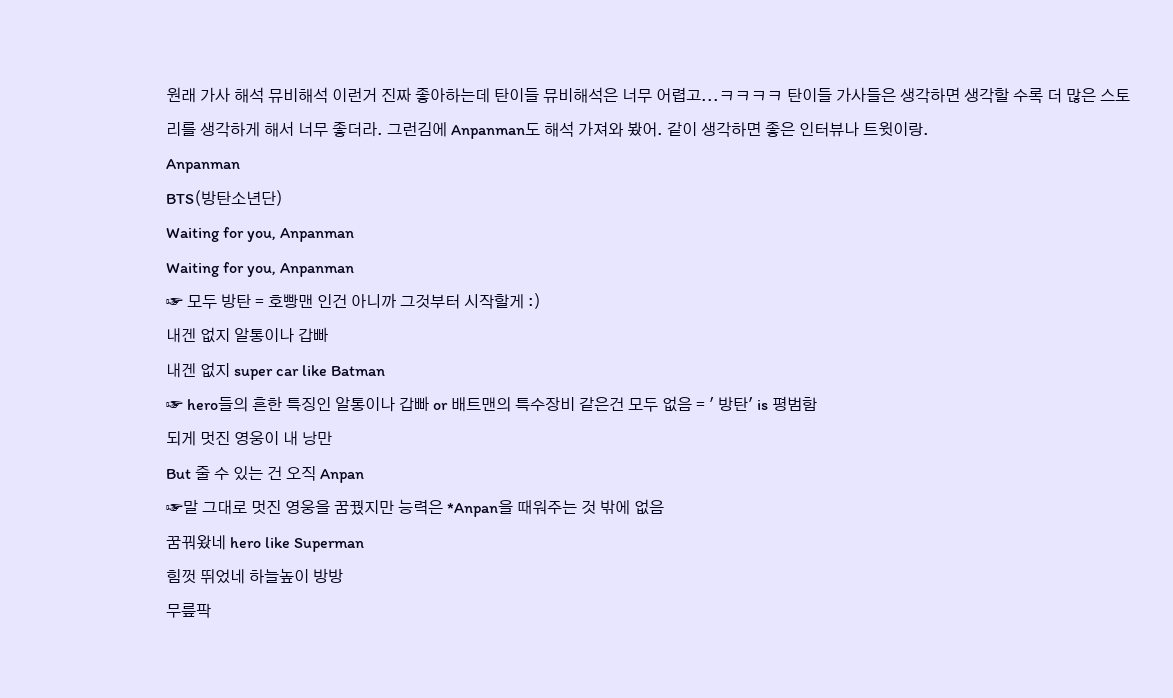원래 가사 해석 뮤비해석 이런거 진짜 좋아하는데 탄이들 뮤비해석은 너무 어렵고...ㅋㅋㅋㅋ 탄이들 가사들은 생각하면 생각할 수록 더 많은 스토리를 생각하게 해서 너무 좋더라. 그런김에 Anpanman도 해석 가져와 봤어. 같이 생각하면 좋은 인터뷰나 트윗이랑.
Anpanman
BTS(방탄소년단)
Waiting for you, Anpanman
Waiting for you, Anpanman
☞ 모두 방탄 = 호빵맨 인건 아니까 그것부터 시작할게 :)
내겐 없지 알통이나 갑빠
내겐 없지 super car like Batman
☞ hero들의 흔한 특징인 알통이나 갑빠 or 배트맨의 특수장비 같은건 모두 없음 = ' 방탄' is 평범함
되게 멋진 영웅이 내 낭만
But 줄 수 있는 건 오직 Anpan
☞말 그대로 멋진 영웅을 꿈꿨지만 능력은 *Anpan을 때워주는 것 밖에 없음
꿈꿔왔네 hero like Superman
힘껏 뛰었네 하늘높이 방방
무릎팍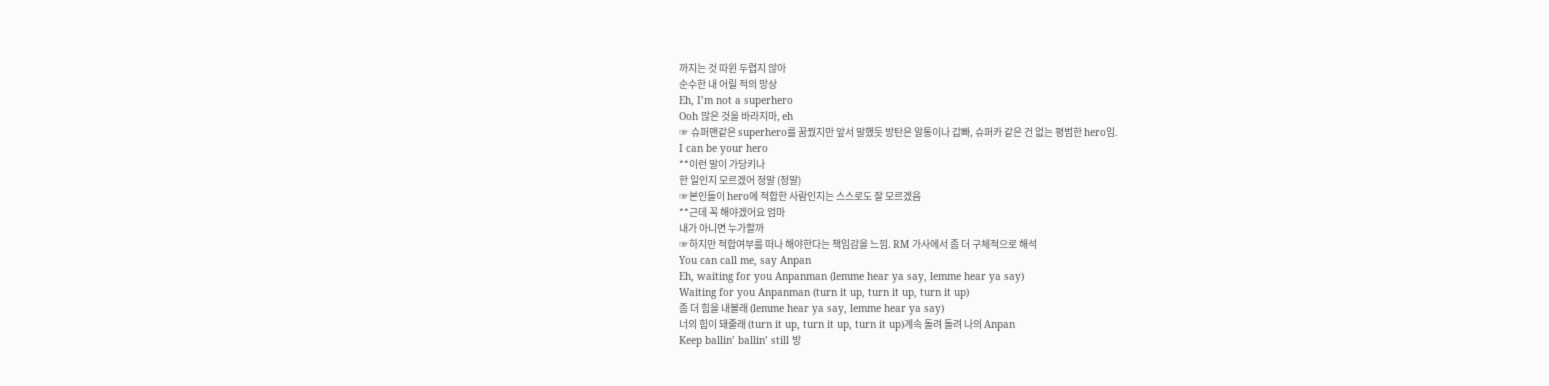까지는 것 따윈 두렵지 않아
순수한 내 어릴 적의 망상
Eh, I’m not a superhero
Ooh 많은 것을 바라지마, eh
☞ 슈퍼맨같은 superhero를 꿈꿨지만 앞서 말했듯 방탄은 알통이나 갑빠, 슈퍼카 같은 건 없는 평범한 hero임.
I can be your hero
**이런 말이 가당키나
한 일인지 모르겠어 정말 (정말)
☞본인들이 hero에 적합한 사람인지는 스스로도 잘 모르겠음
**근데 꼭 해야겠어요 엄마
내가 아니면 누가할까
☞하지만 적합여부를 떠나 해야한다는 책임감을 느낌. RM 가사에서 좀 더 구체적으로 해석
You can call me, say Anpan
Eh, waiting for you Anpanman (lemme hear ya say, lemme hear ya say)
Waiting for you Anpanman (turn it up, turn it up, turn it up)
좀 더 힘을 내볼래 (lemme hear ya say, lemme hear ya say)
너의 힘이 돼줄래 (turn it up, turn it up, turn it up)계속 돌려 돌려 나의 Anpan
Keep ballin’ ballin’ still 방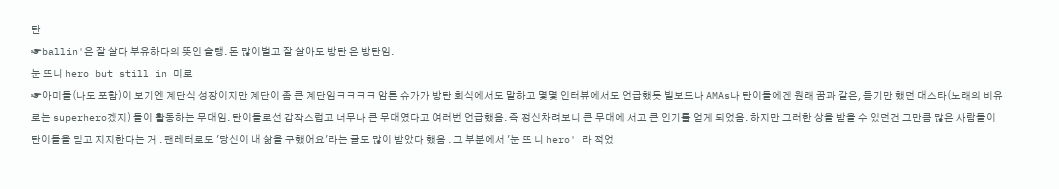탄
☞ballin'은 잘 살다 부유하다의 뜻인 슬랭. 돈 많이벌고 잘 살아도 방탄 은 방탄임.
눈 뜨니 hero but still in 미로
☞아미들(나도 포함)이 보기엔 계단식 성장이지만 계단이 좀 큰 계단임ㅋㅋㅋㅋ 암튼 슈가가 방탄 회식에서도 말하고 몇몇 인터뷰에서도 언급했듯 빌보드나 AMAs나 탄이들에겐 원래 꿈과 같은, 듣기만 했던 대스타(노래의 비유로는 superhero겠지) 들이 활동하는 무대임. 탄이들로선 갑작스럽고 너무나 큰 무대였다고 여러번 언급했음. 즉 정신차려보니 큰 무대에 서고 큰 인기를 얻게 되었음. 하지만 그러한 상을 받을 수 있던건 그만큼 많은 사람들이 탄이들을 믿고 지지한다는 거 . 팬레터로도 '당신이 내 삶을 구했어요'라는 글도 많이 받았다 했음 . 그 부분에서 '눈 뜨 니 hero' 라 적었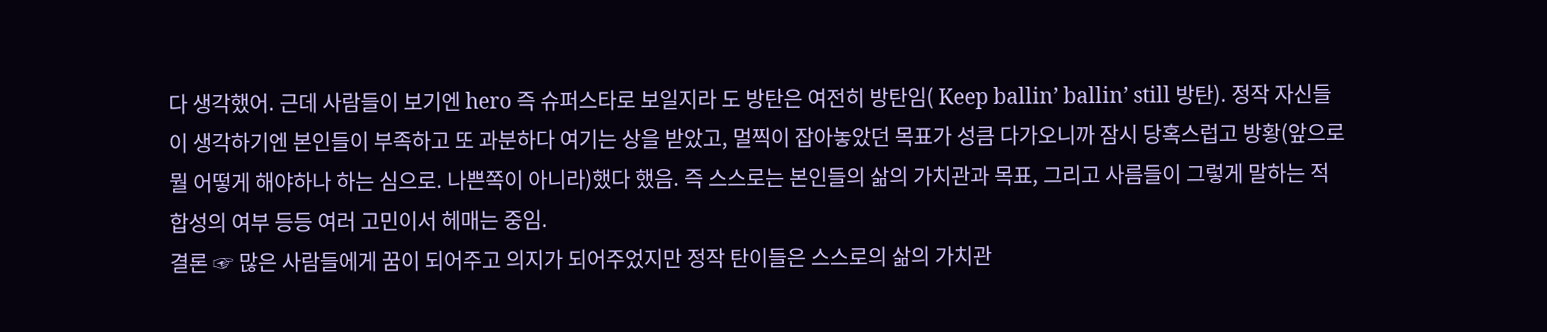다 생각했어. 근데 사람들이 보기엔 hero 즉 슈퍼스타로 보일지라 도 방탄은 여전히 방탄임( Keep ballin’ ballin’ still 방탄). 정작 자신들이 생각하기엔 본인들이 부족하고 또 과분하다 여기는 상을 받았고, 멀찍이 잡아놓았던 목표가 성큼 다가오니까 잠시 당혹스럽고 방황(앞으로 뭘 어떻게 해야하나 하는 심으로. 나쁜쪽이 아니라)했다 했음. 즉 스스로는 본인들의 삶의 가치관과 목표, 그리고 사름들이 그렇게 말하는 적합성의 여부 등등 여러 고민이서 헤매는 중임.
결론 ☞ 많은 사람들에게 꿈이 되어주고 의지가 되어주었지만 정작 탄이들은 스스로의 삶의 가치관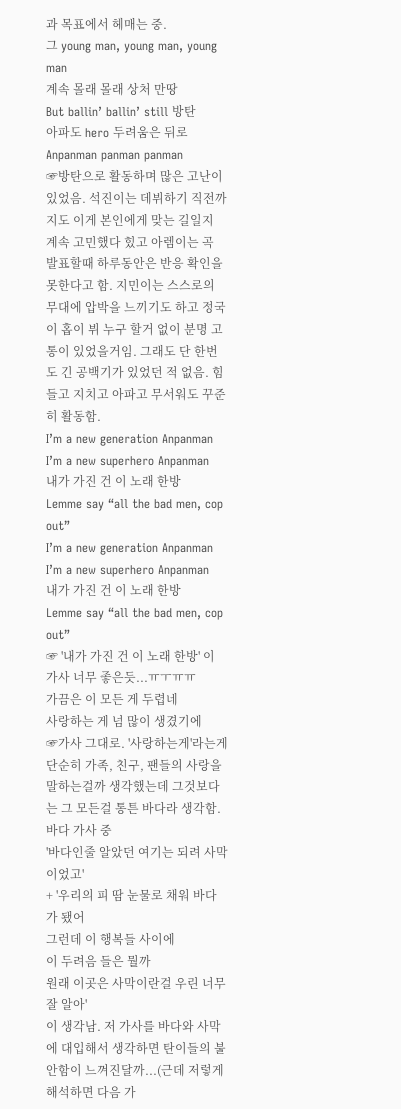과 목표에서 헤매는 중.
그 young man, young man, young man
계속 몰래 몰래 상처 만땅
But ballin’ ballin’ still 방탄
아파도 hero 두려움은 뒤로 Anpanman panman panman
☞방탄으로 활동하며 많은 고난이 있었음. 석진이는 데뷔하기 직전까지도 이게 본인에게 맞는 길일지 계속 고민했다 힜고 아렘이는 곡 발표할때 하루동안은 반응 확인을 못한다고 함. 지민이는 스스로의 무대에 압박을 느끼기도 하고 정국이 홉이 뷔 누구 할거 없이 분명 고통이 있었을거임. 그래도 단 한번도 긴 공백기가 있었던 적 없음. 힘들고 지치고 아파고 무서워도 꾸준히 활동함.
I’m a new generation Anpanman
I’m a new superhero Anpanman
내가 가진 건 이 노래 한방
Lemme say “all the bad men, cop out”
I’m a new generation Anpanman
I’m a new superhero Anpanman
내가 가진 건 이 노래 한방
Lemme say “all the bad men, cop out”
☞ '내가 가진 건 이 노래 한방' 이 가사 너무 좋은듯...ㅠㅜㅠㅠ
가끔은 이 모든 게 두렵네
사랑하는 게 넘 많이 생겼기에
☞가사 그대로. '사랑하는게'라는게 단순히 가족, 친구, 팬들의 사랑을 말하는걸까 생각했는데 그것보다는 그 모든걸 통튼 바다라 생각함.
바다 가사 중
'바다인줄 알았던 여기는 되려 사막이었고'
+ '우리의 피 땀 눈물로 채워 바다가 됐어
그런데 이 행복들 사이에
이 두려음 들은 뭘까
원래 이곳은 사막이란걸 우린 너무 잘 알아'
이 생각남. 저 가사를 바다와 사막에 대입해서 생각하면 탄이들의 불안함이 느껴진달까...(근데 저렇게 해석하면 다음 가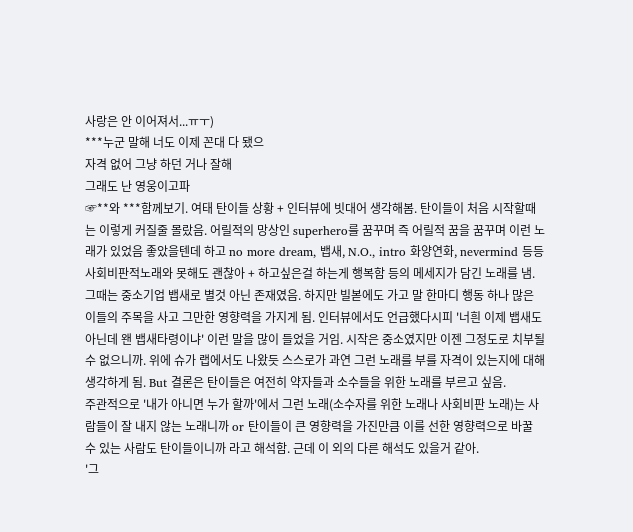사랑은 안 이어져서...ㅠㅜ)
***누군 말해 너도 이제 꼰대 다 됐으
자격 없어 그냥 하던 거나 잘해
그래도 난 영웅이고파
☞**와 ***함께보기. 여태 탄이들 상황 + 인터뷰에 빗대어 생각해봄. 탄이들이 처음 시작할때는 이렇게 커질줄 몰랐음. 어릴적의 망상인 superhero를 꿈꾸며 즉 어릴적 꿈을 꿈꾸며 이런 노래가 있었음 좋았을텐데 하고 no more dream, 뱁새, N.O., intro 화양연화, nevermind 등등 사회비판적노래와 못해도 괜찮아 + 하고싶은걸 하는게 행복함 등의 메세지가 담긴 노래를 냄. 그때는 중소기업 뱁새로 별것 아닌 존재였음. 하지만 빌볻에도 가고 말 한마디 행동 하나 많은 이들의 주목을 사고 그만한 영향력을 가지게 됨. 인터뷰에서도 언급했다시피 '너흰 이제 뱁새도 아닌데 왠 뱁새타령이냐' 이런 말을 많이 들었을 거임. 시작은 중소였지만 이젠 그정도로 치부될 수 없으니까. 위에 슈가 랩에서도 나왔듯 스스로가 과연 그런 노래를 부를 자격이 있는지에 대해 생각하게 됨. But 결론은 탄이들은 여전히 약자들과 소수들을 위한 노래를 부르고 싶음.
주관적으로 '내가 아니면 누가 할까'에서 그런 노래(소수자를 위한 노래나 사회비판 노래)는 사람들이 잘 내지 않는 노래니까 or 탄이들이 큰 영향력을 가진만큼 이를 선한 영향력으로 바꿀 수 있는 사람도 탄이들이니까 라고 해석함. 근데 이 외의 다른 해석도 있을거 같아.
'그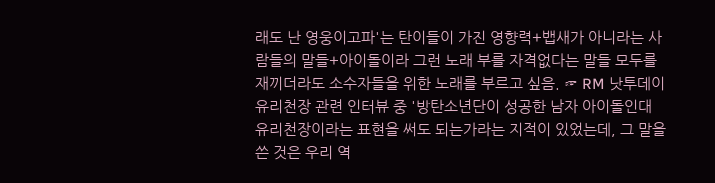래도 난 영웅이고파'는 탄이들이 가진 영향력+뱁새가 아니라는 사람들의 말들+아이돌이라 그런 노래 부를 자격없다는 말들 모두를 재끼더라도 소수자들을 위한 노래를 부르고 싶음. ☞ RM 낫투데이 유리천장 관련 인터뷰 중 '방탄소년단이 성공한 남자 아이돌인대 유리천장이라는 표현을 써도 되는가라는 지적이 있었는데, 그 말을 쓴 것은 우리 역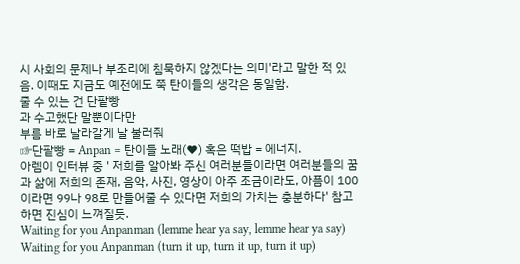시 사회의 문제나 부조리에 침묵하지 않겠다는 의미'라고 말한 적 있음. 이때도 지금도 예전에도 쭉 탄이들의 생각은 동일함.
줄 수 있는 건 단팥빵
과 수고했단 말뿐이다만
부름 바로 날라갈게 날 불러줘
☞단팥빵 = Anpan = 탄이들 노래(♥) 혹은 떡밥 = 에너지.
아렘이 인터뷰 중 ' 저희를 알아봐 주신 여러분들이라면 여러분들의 꿈과 삶에 저희의 존재, 음악, 사진, 영상이 아주 조금이라도, 아픔이 100이라면 99나 98로 만들어줄 수 있다면 저희의 가치는 충분하다' 참고하면 진심이 느껴질듯.
Waiting for you Anpanman (lemme hear ya say, lemme hear ya say)
Waiting for you Anpanman (turn it up, turn it up, turn it up)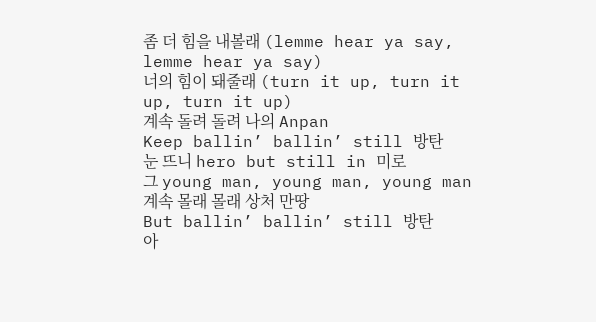좀 더 힘을 내볼래 (lemme hear ya say, lemme hear ya say)
너의 힘이 돼줄래 (turn it up, turn it up, turn it up)
계속 돌려 돌려 나의 Anpan
Keep ballin’ ballin’ still 방탄
눈 뜨니 hero but still in 미로
그 young man, young man, young man
계속 몰래 몰래 상처 만땅
But ballin’ ballin’ still 방탄
아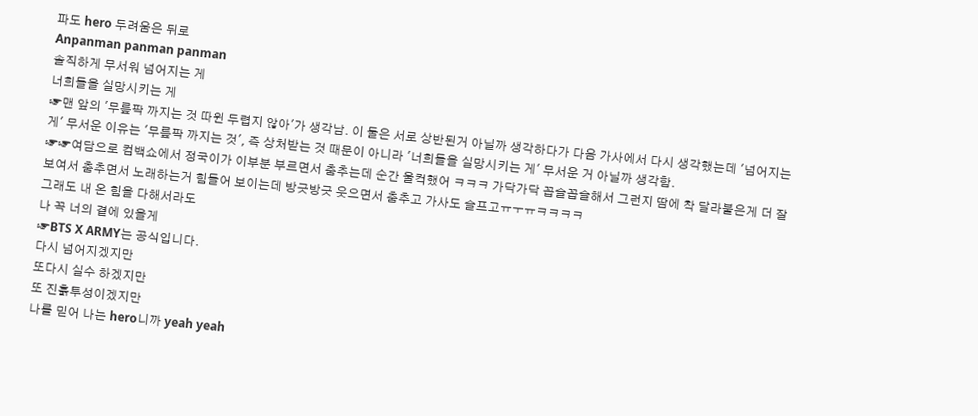파도 hero 두려움은 뒤로
Anpanman panman panman
솔직하게 무서워 넘어지는 게
너희들을 실망시키는 게
☞맨 앞의 '무릎팍 까지는 것 따윈 두렵지 않아'가 생각남. 이 둘은 서로 상반된거 아닐까 생각하다가 다음 가사에서 다시 생각했는데 '넘어지는게' 무서운 이유는 '무릎팍 까지는 것', 즉 상처받는 것 때문이 아니라 '너희들을 실망시키는 게' 무서운 거 아닐까 생각함.
☞☞여담으로 컴백쇼에서 정국이가 이부분 부르면서 춤추는데 순간 울컥했어 ㅋㅋㅋ 가닥가닥 꼽슬꼽슬해서 그런지 땀에 착 달라붙은게 더 잘보여서 춤추면서 노래하는거 힘들어 보이는데 방긋방긋 웃으면서 춤추고 가사도 슬프고ㅠㅜㅠㅋㅋㅋㅋ
그래도 내 온 힘을 다해서라도
나 꼭 너의 곁에 있을게
☞BTS X ARMY는 공식입니다.
다시 넘어지겠지만
또다시 실수 하겠지만
또 진흙투성이겠지만
나를 믿어 나는 hero니까 yeah yeah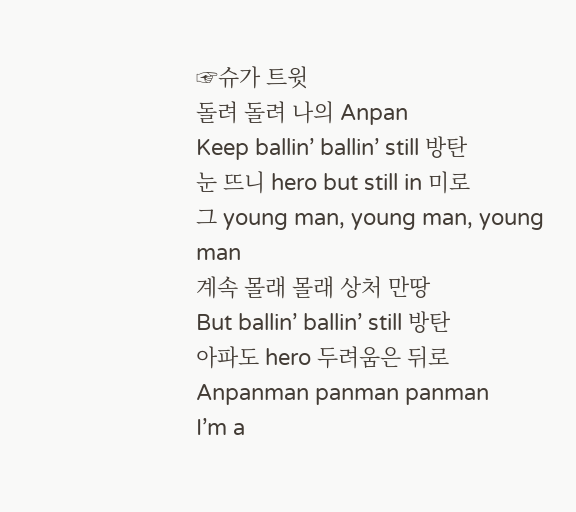☞슈가 트윗
돌려 돌려 나의 Anpan
Keep ballin’ ballin’ still 방탄
눈 뜨니 hero but still in 미로
그 young man, young man, young man
계속 몰래 몰래 상처 만땅
But ballin’ ballin’ still 방탄
아파도 hero 두려움은 뒤로
Anpanman panman panman
I’m a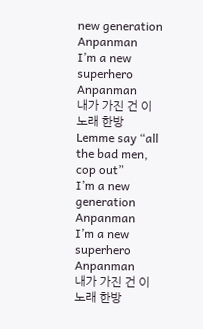new generation Anpanman
I’m a new superhero Anpanman
내가 가진 건 이 노래 한방
Lemme say “all the bad men, cop out”
I’m a new generation Anpanman
I’m a new superhero Anpanman
내가 가진 건 이 노래 한방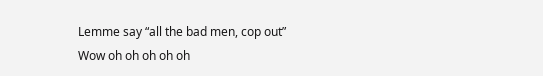Lemme say “all the bad men, cop out”
Wow oh oh oh oh oh